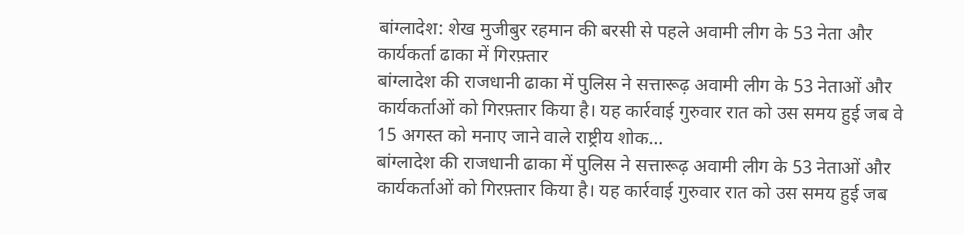बांग्लादेश: शेख मुजीबुर रहमान की बरसी से पहले अवामी लीग के 53 नेता और कार्यकर्ता ढाका में गिरफ़्तार
बांग्लादेश की राजधानी ढाका में पुलिस ने सत्तारूढ़ अवामी लीग के 53 नेताओं और कार्यकर्ताओं को गिरफ़्तार किया है। यह कार्रवाई गुरुवार रात को उस समय हुई जब वे 15 अगस्त को मनाए जाने वाले राष्ट्रीय शोक…
बांग्लादेश की राजधानी ढाका में पुलिस ने सत्तारूढ़ अवामी लीग के 53 नेताओं और कार्यकर्ताओं को गिरफ़्तार किया है। यह कार्रवाई गुरुवार रात को उस समय हुई जब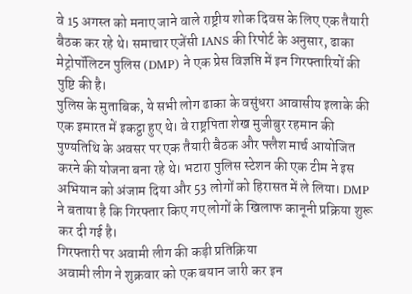वे 15 अगस्त को मनाए जाने वाले राष्ट्रीय शोक दिवस के लिए एक तैयारी बैठक कर रहे थे। समाचार एजेंसी IANS की रिपोर्ट के अनुसार, ढाका मेट्रोपॉलिटन पुलिस (DMP) ने एक प्रेस विज्ञप्ति में इन गिरफ्तारियों की पुष्टि की है।
पुलिस के मुताबिक, ये सभी लोग ढाका के वसुंधरा आवासीय इलाके की एक इमारत में इकट्ठा हुए थे। वे राष्ट्रपिता शेख मुजीबुर रहमान की पुण्यतिथि के अवसर पर एक तैयारी बैठक और फ्लैश मार्च आयोजित करने की योजना बना रहे थे। भटारा पुलिस स्टेशन की एक टीम ने इस अभियान को अंजाम दिया और 53 लोगों को हिरासत में ले लिया। DMP ने बताया है कि गिरफ्तार किए गए लोगों के खिलाफ कानूनी प्रक्रिया शुरू कर दी गई है।
गिरफ्तारी पर अवामी लीग की कड़ी प्रतिक्रिया
अवामी लीग ने शुक्रवार को एक बयान जारी कर इन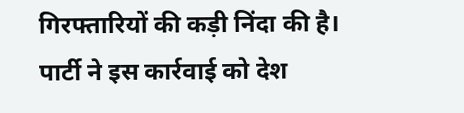गिरफ्तारियों की कड़ी निंदा की है। पार्टी ने इस कार्रवाई को देश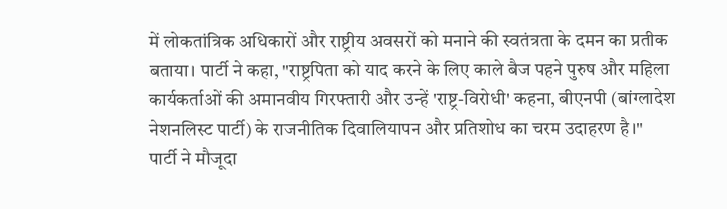में लोकतांत्रिक अधिकारों और राष्ट्रीय अवसरों को मनाने की स्वतंत्रता के दमन का प्रतीक बताया। पार्टी ने कहा, "राष्ट्रपिता को याद करने के लिए काले बैज पहने पुरुष और महिला कार्यकर्ताओं की अमानवीय गिरफ्तारी और उन्हें 'राष्ट्र-विरोधी' कहना, बीएनपी (बांग्लादेश नेशनलिस्ट पार्टी) के राजनीतिक दिवालियापन और प्रतिशोध का चरम उदाहरण है।"
पार्टी ने मौजूदा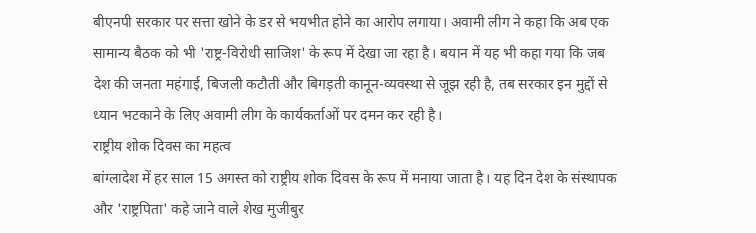बीएनपी सरकार पर सत्ता खोने के डर से भयभीत होने का आरोप लगाया। अवामी लीग ने कहा कि अब एक सामान्य बैठक को भी 'राष्ट्र-विरोधी साजिश' के रूप में देखा जा रहा है। बयान में यह भी कहा गया कि जब देश की जनता महंगाई, बिजली कटौती और बिगड़ती कानून-व्यवस्था से जूझ रही है, तब सरकार इन मुद्दों से ध्यान भटकाने के लिए अवामी लीग के कार्यकर्ताओं पर दमन कर रही है।
राष्ट्रीय शोक दिवस का महत्व
बांग्लादेश में हर साल 15 अगस्त को राष्ट्रीय शोक दिवस के रूप में मनाया जाता है। यह दिन देश के संस्थापक और 'राष्ट्रपिता' कहे जाने वाले शेख मुजीबुर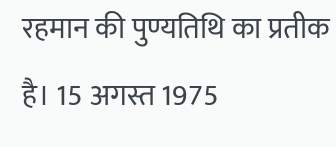रहमान की पुण्यतिथि का प्रतीक है। 15 अगस्त 1975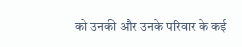को उनकी और उनके परिवार के कई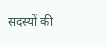सदस्यों की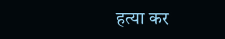हत्या कर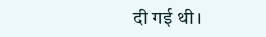दी गई थी।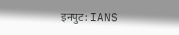इनपुट: IANS